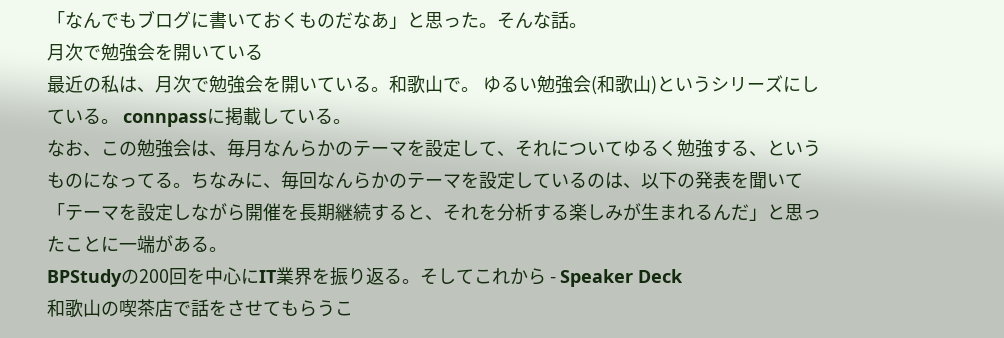「なんでもブログに書いておくものだなあ」と思った。そんな話。
月次で勉強会を開いている
最近の私は、月次で勉強会を開いている。和歌山で。 ゆるい勉強会(和歌山)というシリーズにしている。 connpassに掲載している。
なお、この勉強会は、毎月なんらかのテーマを設定して、それについてゆるく勉強する、というものになってる。ちなみに、毎回なんらかのテーマを設定しているのは、以下の発表を聞いて「テーマを設定しながら開催を長期継続すると、それを分析する楽しみが生まれるんだ」と思ったことに一端がある。
BPStudyの200回を中心にIT業界を振り返る。そしてこれから - Speaker Deck
和歌山の喫茶店で話をさせてもらうこ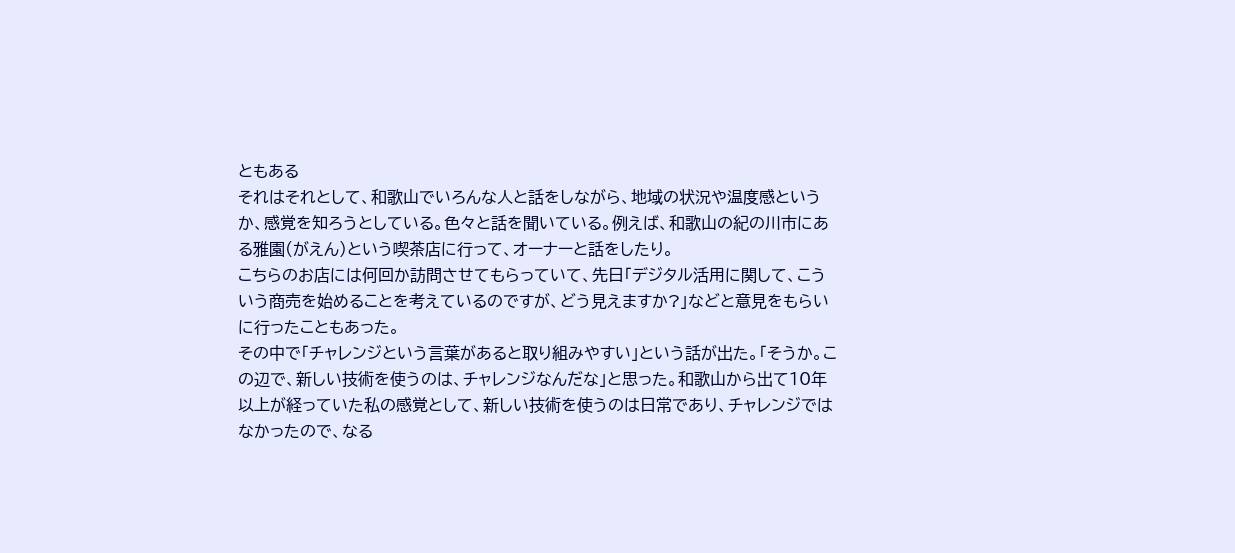ともある
それはそれとして、和歌山でいろんな人と話をしながら、地域の状況や温度感というか、感覚を知ろうとしている。色々と話を聞いている。例えば、和歌山の紀の川市にある雅園(がえん)という喫茶店に行って、オーナーと話をしたり。
こちらのお店には何回か訪問させてもらっていて、先日「デジタル活用に関して、こういう商売を始めることを考えているのですが、どう見えますか?」などと意見をもらいに行ったこともあった。
その中で「チャレンジという言葉があると取り組みやすい」という話が出た。「そうか。この辺で、新しい技術を使うのは、チャレンジなんだな」と思った。和歌山から出て10年以上が経っていた私の感覚として、新しい技術を使うのは日常であり、チャレンジではなかったので、なる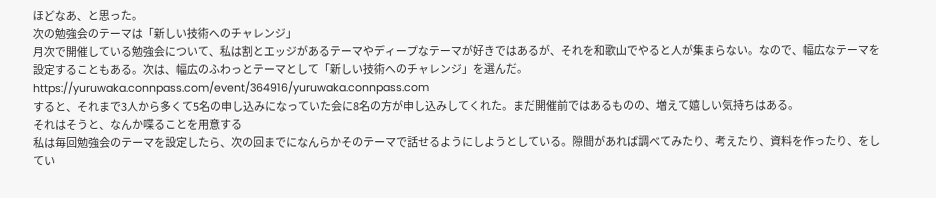ほどなあ、と思った。
次の勉強会のテーマは「新しい技術へのチャレンジ」
月次で開催している勉強会について、私は割とエッジがあるテーマやディープなテーマが好きではあるが、それを和歌山でやると人が集まらない。なので、幅広なテーマを設定することもある。次は、幅広のふわっとテーマとして「新しい技術へのチャレンジ」を選んだ。
https://yuruwaka.connpass.com/event/364916/yuruwaka.connpass.com
すると、それまで3人から多くて5名の申し込みになっていた会に8名の方が申し込みしてくれた。まだ開催前ではあるものの、増えて嬉しい気持ちはある。
それはそうと、なんか喋ることを用意する
私は毎回勉強会のテーマを設定したら、次の回までになんらかそのテーマで話せるようにしようとしている。隙間があれば調べてみたり、考えたり、資料を作ったり、をしてい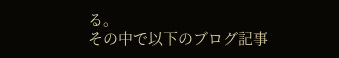る。
その中で以下のブログ記事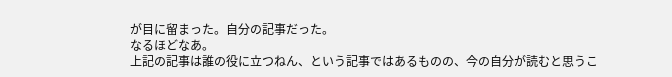が目に留まった。自分の記事だった。
なるほどなあ。
上記の記事は誰の役に立つねん、という記事ではあるものの、今の自分が読むと思うこ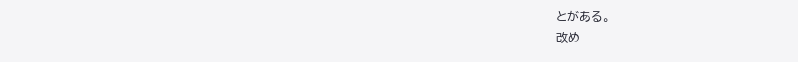とがある。
改め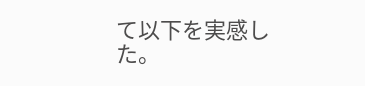て以下を実感した。